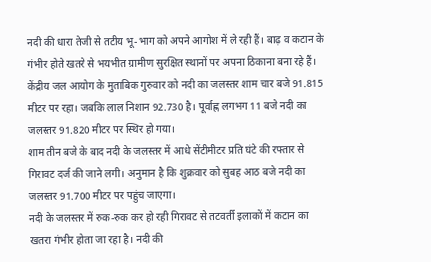नदी की धारा तेजी से तटीय भू-भाग को अपने आगोश में ले रही हैं। बाढ़ व कटान के गंभीर होते खतरे से भयभीत ग्रामीण सुरक्षित स्थानों पर अपना ठिकाना बना रहे हैं।
केंद्रीय जल आयोग के मुताबिक गुरुवार को नदी का जलस्तर शाम चार बजे 91.815 मीटर पर रहा। जबकि लाल निशान 92.730 है। पूर्वाह्न लगभग 11 बजे नदी का जलस्तर 91.820 मीटर पर स्थिर हो गया।
शाम तीन बजे के बाद नदी के जलस्तर में आधे सेंटीमीटर प्रति घंटे की रफ्तार से गिरावट दर्ज की जाने लगी। अनुमान है कि शुक्रवार को सुबह आठ बजे नदी का जलस्तर 91.700 मीटर पर पहुंच जाएगा।
नदी के जलस्तर में रुक-रुक कर हो रही गिरावट से तटवर्ती इलाकों में कटान का खतरा गंभीर होता जा रहा है। नदी की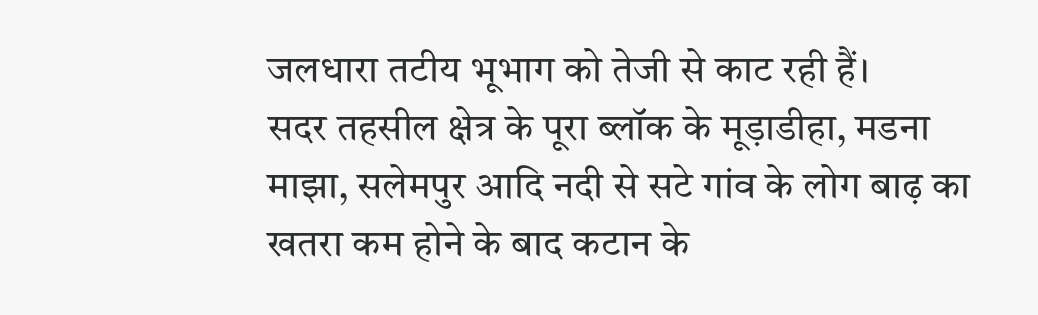जलधारा तटीय भूभाग को तेजी से काट रही हैं।
सदर तहसील क्षेत्र के पूरा ब्लॉक के मूड़ाडीहा, मडना माझा, सलेमपुर आदि नदी से सटे गांव के लोग बाढ़ का खतरा कम होने के बाद कटान के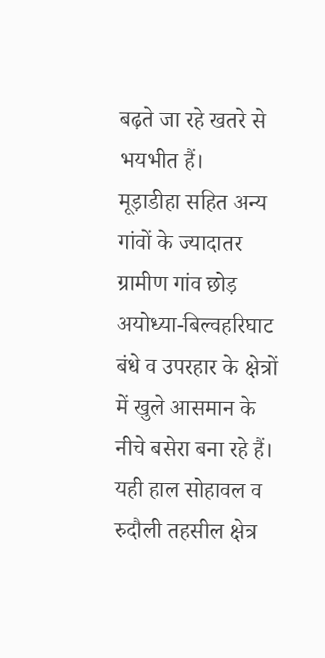बढ़ते जा रहे खतरे से भयभीत हैं।
मूड़ाडीहा सहित अन्य गांवों के ज्यादातर ग्रामीण गांव छोड़ अयोध्या-बिल्वहरिघाट बंधे व उपरहार के क्षेत्रों में खुले आसमान के नीचे बसेरा बना रहे हैं। यही हाल सोहावल व रुदौली तहसील क्षेत्र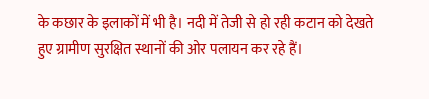के कछार के इलाकों में भी है। नदी में तेजी से हो रही कटान को देखते हुए ग्रामीण सुरक्षित स्थानों की ओर पलायन कर रहे हैं।